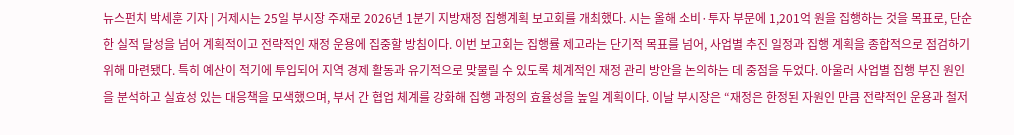뉴스펀치 박세훈 기자 | 거제시는 25일 부시장 주재로 2026년 1분기 지방재정 집행계획 보고회를 개최했다. 시는 올해 소비·투자 부문에 1,201억 원을 집행하는 것을 목표로, 단순한 실적 달성을 넘어 계획적이고 전략적인 재정 운용에 집중할 방침이다. 이번 보고회는 집행률 제고라는 단기적 목표를 넘어, 사업별 추진 일정과 집행 계획을 종합적으로 점검하기 위해 마련됐다. 특히 예산이 적기에 투입되어 지역 경제 활동과 유기적으로 맞물릴 수 있도록 체계적인 재정 관리 방안을 논의하는 데 중점을 두었다. 아울러 사업별 집행 부진 원인을 분석하고 실효성 있는 대응책을 모색했으며, 부서 간 협업 체계를 강화해 집행 과정의 효율성을 높일 계획이다. 이날 부시장은 “재정은 한정된 자원인 만큼 전략적인 운용과 철저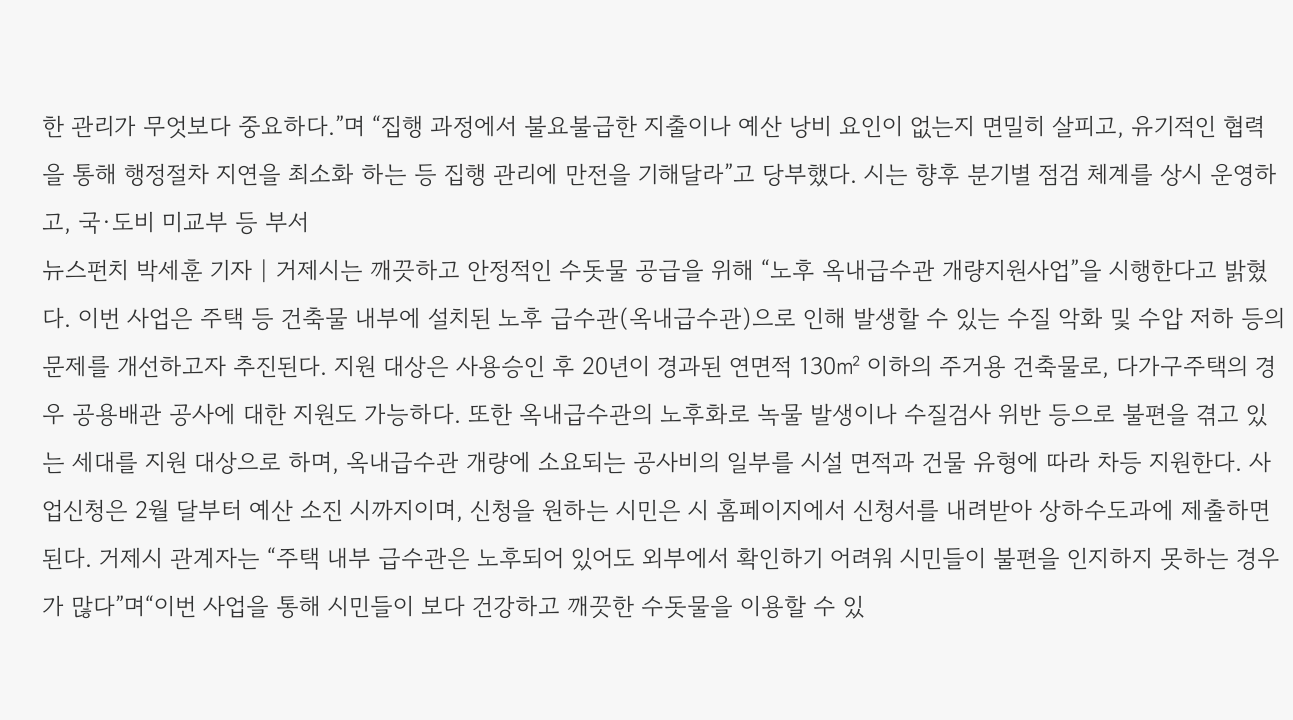한 관리가 무엇보다 중요하다.”며 “집행 과정에서 불요불급한 지출이나 예산 낭비 요인이 없는지 면밀히 살피고, 유기적인 협력을 통해 행정절차 지연을 최소화 하는 등 집행 관리에 만전을 기해달라”고 당부했다. 시는 향후 분기별 점검 체계를 상시 운영하고, 국·도비 미교부 등 부서
뉴스펀치 박세훈 기자 | 거제시는 깨끗하고 안정적인 수돗물 공급을 위해 “노후 옥내급수관 개량지원사업”을 시행한다고 밝혔다. 이번 사업은 주택 등 건축물 내부에 설치된 노후 급수관(옥내급수관)으로 인해 발생할 수 있는 수질 악화 및 수압 저하 등의 문제를 개선하고자 추진된다. 지원 대상은 사용승인 후 20년이 경과된 연면적 130㎡ 이하의 주거용 건축물로, 다가구주택의 경우 공용배관 공사에 대한 지원도 가능하다. 또한 옥내급수관의 노후화로 녹물 발생이나 수질검사 위반 등으로 불편을 겪고 있는 세대를 지원 대상으로 하며, 옥내급수관 개량에 소요되는 공사비의 일부를 시설 면적과 건물 유형에 따라 차등 지원한다. 사업신청은 2월 달부터 예산 소진 시까지이며, 신청을 원하는 시민은 시 홈페이지에서 신청서를 내려받아 상하수도과에 제출하면 된다. 거제시 관계자는 “주택 내부 급수관은 노후되어 있어도 외부에서 확인하기 어려워 시민들이 불편을 인지하지 못하는 경우가 많다”며“이번 사업을 통해 시민들이 보다 건강하고 깨끗한 수돗물을 이용할 수 있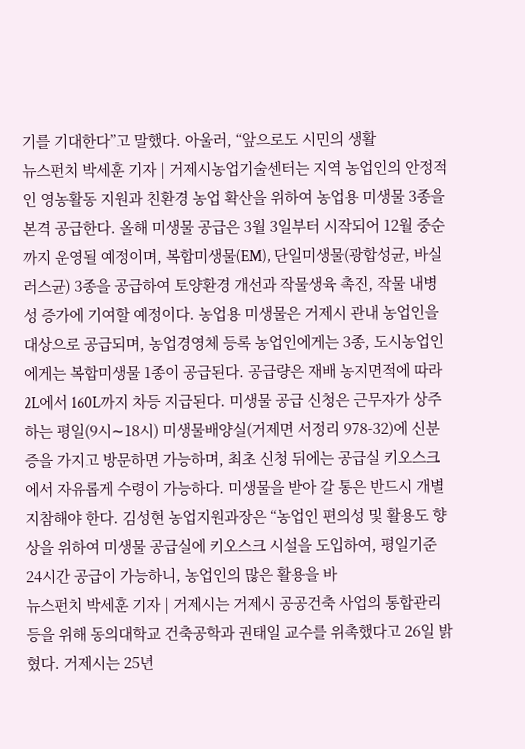기를 기대한다”고 말했다. 아울러, “앞으로도 시민의 생활
뉴스펀치 박세훈 기자 | 거제시농업기술센터는 지역 농업인의 안정적인 영농활동 지원과 친환경 농업 확산을 위하여 농업용 미생물 3종을 본격 공급한다. 올해 미생물 공급은 3월 3일부터 시작되어 12월 중순까지 운영될 예정이며, 복합미생물(EM), 단일미생물(광합성균, 바실러스균) 3종을 공급하여 토양환경 개선과 작물생육 촉진, 작물 내병성 증가에 기여할 예정이다. 농업용 미생물은 거제시 관내 농업인을 대상으로 공급되며, 농업경영체 등록 농업인에게는 3종, 도시농업인에게는 복합미생물 1종이 공급된다. 공급량은 재배 농지면적에 따라 2L에서 160L까지 차등 지급된다. 미생물 공급 신청은 근무자가 상주하는 평일(9시∼18시) 미생물배양실(거제면 서정리 978-32)에 신분증을 가지고 방문하면 가능하며, 최초 신청 뒤에는 공급실 키오스크에서 자유롭게 수령이 가능하다. 미생물을 받아 갈 통은 반드시 개별 지참해야 한다. 김성현 농업지원과장은 “농업인 편의성 및 활용도 향상을 위하여 미생물 공급실에 키오스크 시설을 도입하여, 평일기준 24시간 공급이 가능하니, 농업인의 많은 활용을 바
뉴스펀치 박세훈 기자 | 거제시는 거제시 공공건축 사업의 통합관리등을 위해 동의대학교 건축공학과 권태일 교수를 위촉했다고 26일 밝혔다. 거제시는 25년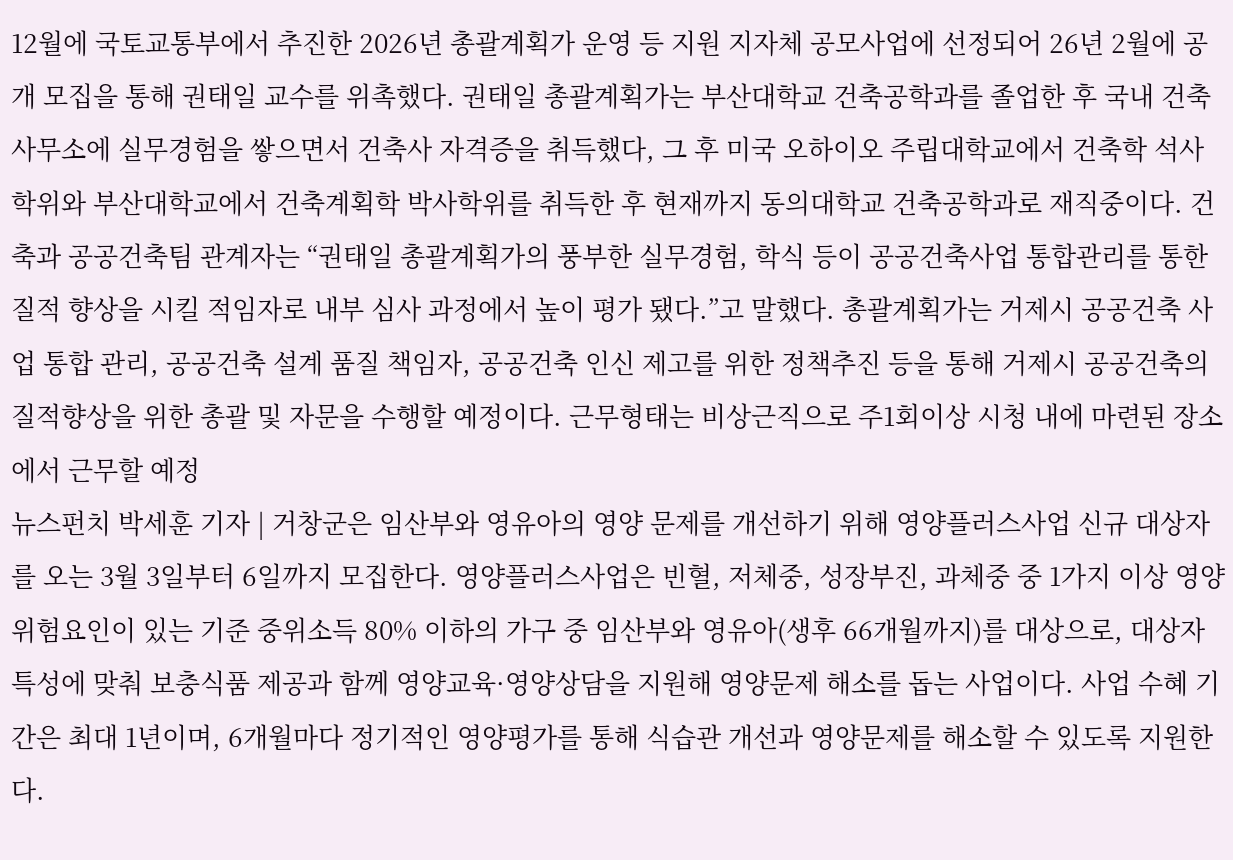12월에 국토교통부에서 추진한 2026년 총괄계획가 운영 등 지원 지자체 공모사업에 선정되어 26년 2월에 공개 모집을 통해 권태일 교수를 위촉했다. 권태일 총괄계획가는 부산대학교 건축공학과를 졸업한 후 국내 건축사무소에 실무경험을 쌓으면서 건축사 자격증을 취득했다, 그 후 미국 오하이오 주립대학교에서 건축학 석사 학위와 부산대학교에서 건축계획학 박사학위를 취득한 후 현재까지 동의대학교 건축공학과로 재직중이다. 건축과 공공건축팀 관계자는 “권태일 총괄계획가의 풍부한 실무경험, 학식 등이 공공건축사업 통합관리를 통한 질적 향상을 시킬 적임자로 내부 심사 과정에서 높이 평가 됐다.”고 말했다. 총괄계획가는 거제시 공공건축 사업 통합 관리, 공공건축 설계 품질 책임자, 공공건축 인신 제고를 위한 정책추진 등을 통해 거제시 공공건축의 질적향상을 위한 총괄 및 자문을 수행할 예정이다. 근무형태는 비상근직으로 주1회이상 시청 내에 마련된 장소에서 근무할 예정
뉴스펀치 박세훈 기자 | 거창군은 임산부와 영유아의 영양 문제를 개선하기 위해 영양플러스사업 신규 대상자를 오는 3월 3일부터 6일까지 모집한다. 영양플러스사업은 빈혈, 저체중, 성장부진, 과체중 중 1가지 이상 영양 위험요인이 있는 기준 중위소득 80% 이하의 가구 중 임산부와 영유아(생후 66개월까지)를 대상으로, 대상자 특성에 맞춰 보충식품 제공과 함께 영양교육·영양상담을 지원해 영양문제 해소를 돕는 사업이다. 사업 수혜 기간은 최대 1년이며, 6개월마다 정기적인 영양평가를 통해 식습관 개선과 영양문제를 해소할 수 있도록 지원한다.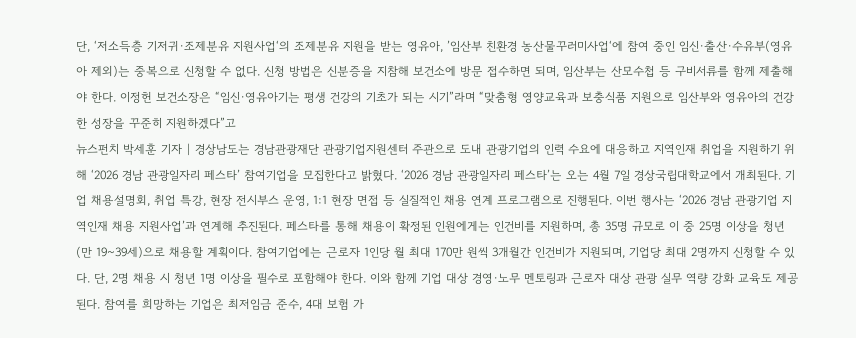단, ‘저소득층 기저귀·조제분유 지원사업‘의 조제분유 지원을 받는 영유아, ’임산부 친환경 농산물꾸러미사업‘에 참여 중인 임신·출산·수유부(영유아 제외)는 중복으로 신청할 수 없다. 신청 방법은 신분증을 지참해 보건소에 방문 접수하면 되며, 임산부는 산모수첩 등 구비서류를 함께 제출해야 한다. 이정헌 보건소장은 “임신·영유아기는 평생 건강의 기초가 되는 시기”라며 “맞춤형 영양교육과 보충식품 지원으로 임산부와 영유아의 건강한 성장을 꾸준히 지원하겠다”고
뉴스펀치 박세훈 기자 | 경상남도는 경남관광재단 관광기업지원센터 주관으로 도내 관광기업의 인력 수요에 대응하고 지역인재 취업을 지원하기 위해 ‘2026 경남 관광일자리 페스타’ 참여기업을 모집한다고 밝혔다. ‘2026 경남 관광일자리 페스타’는 오는 4월 7일 경상국립대학교에서 개최된다. 기업 채용설명회, 취업 특강, 현장 전시부스 운영, 1:1 현장 면접 등 실질적인 채용 연계 프로그램으로 진행된다. 이번 행사는 ‘2026 경남 관광기업 지역인재 채용 지원사업’과 연계해 추진된다. 페스타를 통해 채용이 확정된 인원에게는 인건비를 지원하며, 총 35명 규모로 이 중 25명 이상을 청년(만 19~39세)으로 채용할 계획이다. 참여기업에는 근로자 1인당 월 최대 170만 원씩 3개월간 인건비가 지원되며, 기업당 최대 2명까지 신청할 수 있다. 단, 2명 채용 시 청년 1명 이상을 필수로 포함해야 한다. 이와 함께 기업 대상 경영·노무 멘토링과 근로자 대상 관광 실무 역량 강화 교육도 제공된다. 참여를 희망하는 기업은 최저임금 준수, 4대 보험 가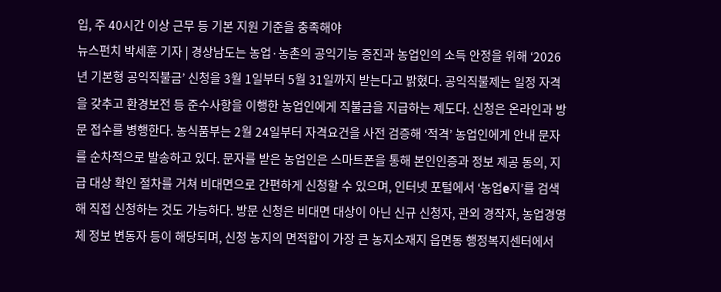입, 주 40시간 이상 근무 등 기본 지원 기준을 충족해야
뉴스펀치 박세훈 기자 | 경상남도는 농업·농촌의 공익기능 증진과 농업인의 소득 안정을 위해 ‘2026년 기본형 공익직불금’ 신청을 3월 1일부터 5월 31일까지 받는다고 밝혔다. 공익직불제는 일정 자격을 갖추고 환경보전 등 준수사항을 이행한 농업인에게 직불금을 지급하는 제도다. 신청은 온라인과 방문 접수를 병행한다. 농식품부는 2월 24일부터 자격요건을 사전 검증해 ‘적격’ 농업인에게 안내 문자를 순차적으로 발송하고 있다. 문자를 받은 농업인은 스마트폰을 통해 본인인증과 정보 제공 동의, 지급 대상 확인 절차를 거쳐 비대면으로 간편하게 신청할 수 있으며, 인터넷 포털에서 ‘농업e지’를 검색해 직접 신청하는 것도 가능하다. 방문 신청은 비대면 대상이 아닌 신규 신청자, 관외 경작자, 농업경영체 정보 변동자 등이 해당되며, 신청 농지의 면적합이 가장 큰 농지소재지 읍면동 행정복지센터에서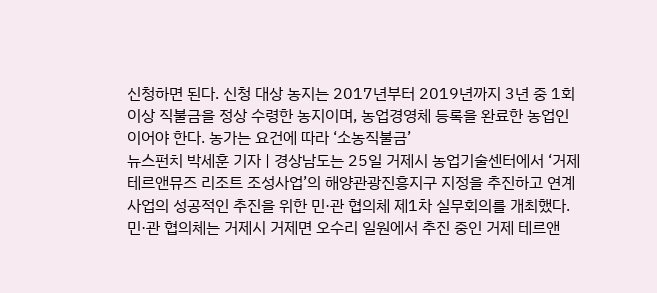신청하면 된다. 신청 대상 농지는 2017년부터 2019년까지 3년 중 1회 이상 직불금을 정상 수령한 농지이며, 농업경영체 등록을 완료한 농업인이어야 한다. 농가는 요건에 따라 ‘소농직불금’
뉴스펀치 박세훈 기자 | 경상남도는 25일 거제시 농업기술센터에서 ‘거제 테르앤뮤즈 리조트 조성사업’의 해양관광진흥지구 지정을 추진하고 연계사업의 성공적인 추진을 위한 민·관 협의체 제1차 실무회의를 개최했다. 민·관 협의체는 거제시 거제면 오수리 일원에서 추진 중인 거제 테르앤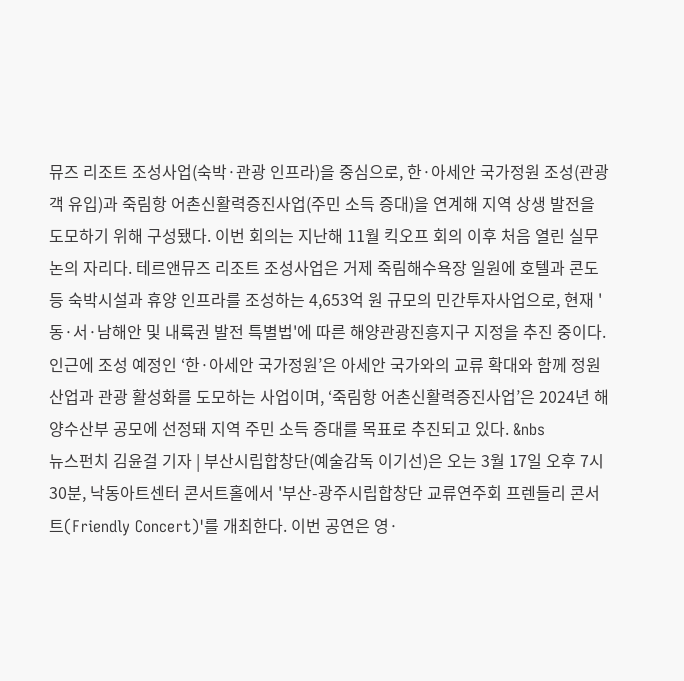뮤즈 리조트 조성사업(숙박·관광 인프라)을 중심으로, 한·아세안 국가정원 조성(관광객 유입)과 죽림항 어촌신활력증진사업(주민 소득 증대)을 연계해 지역 상생 발전을 도모하기 위해 구성됐다. 이번 회의는 지난해 11월 킥오프 회의 이후 처음 열린 실무 논의 자리다. 테르앤뮤즈 리조트 조성사업은 거제 죽림해수욕장 일원에 호텔과 콘도 등 숙박시설과 휴양 인프라를 조성하는 4,653억 원 규모의 민간투자사업으로, 현재 '동·서·남해안 및 내륙권 발전 특별법'에 따른 해양관광진흥지구 지정을 추진 중이다. 인근에 조성 예정인 ‘한·아세안 국가정원’은 아세안 국가와의 교류 확대와 함께 정원 산업과 관광 활성화를 도모하는 사업이며, ‘죽림항 어촌신활력증진사업’은 2024년 해양수산부 공모에 선정돼 지역 주민 소득 증대를 목표로 추진되고 있다. &nbs
뉴스펀치 김윤걸 기자 | 부산시립합창단(예술감독 이기선)은 오는 3월 17일 오후 7시 30분, 낙동아트센터 콘서트홀에서 '부산-광주시립합창단 교류연주회 프렌들리 콘서트(Friendly Concert)'를 개최한다. 이번 공연은 영·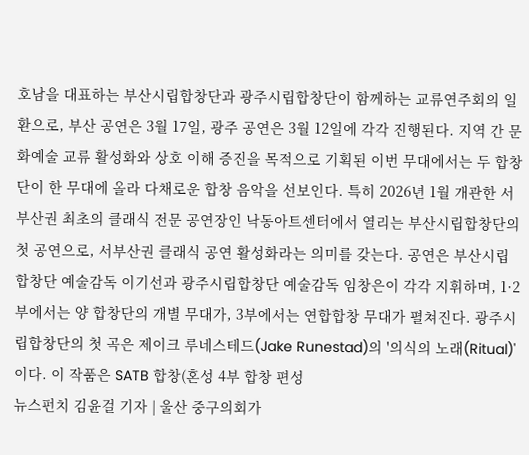호남을 대표하는 부산시립합창단과 광주시립합창단이 함께하는 교류연주회의 일환으로, 부산 공연은 3월 17일, 광주 공연은 3월 12일에 각각 진행된다. 지역 간 문화예술 교류 활성화와 상호 이해 증진을 목적으로 기획된 이번 무대에서는 두 합창단이 한 무대에 올라 다채로운 합창 음악을 선보인다. 특히 2026년 1월 개관한 서부산권 최초의 클래식 전문 공연장인 낙동아트센터에서 열리는 부산시립합창단의 첫 공연으로, 서부산권 클래식 공연 활성화라는 의미를 갖는다. 공연은 부산시립합창단 예술감독 이기선과 광주시립합창단 예술감독 임창은이 각각 지휘하며, 1·2부에서는 양 합창단의 개별 무대가, 3부에서는 연합합창 무대가 펼쳐진다. 광주시립합창단의 첫 곡은 제이크 루네스테드(Jake Runestad)의 '의식의 노래(Ritual)'이다. 이 작품은 SATB 합창(혼성 4부 합창 편성
뉴스펀치 김윤걸 기자 | 울산 중구의회가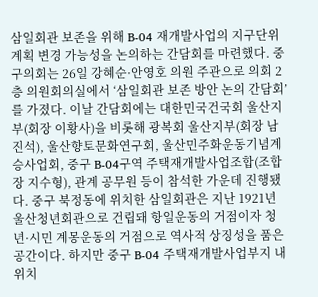삼일회관 보존을 위해 B-04 재개발사업의 지구단위계획 변경 가능성을 논의하는 간담회를 마련했다. 중구의회는 26일 강혜순·안영호 의원 주관으로 의회 2층 의원회의실에서 ‘삼일회관 보존 방안 논의 간담회’를 가졌다. 이날 간담회에는 대한민국건국회 울산지부(회장 이황사)을 비롯해 광복회 울산지부(회장 남진석), 울산향토문화연구회, 울산민주화운동기념계승사업회, 중구 B-04구역 주택재개발사업조합(조합장 지수형), 관계 공무원 등이 참석한 가운데 진행됐다. 중구 북정동에 위치한 삼일회관은 지난 1921년 울산청년회관으로 건립돼 항일운동의 거점이자 청년·시민 계몽운동의 거점으로 역사적 상징성을 품은 공간이다. 하지만 중구 B-04 주택재개발사업부지 내 위치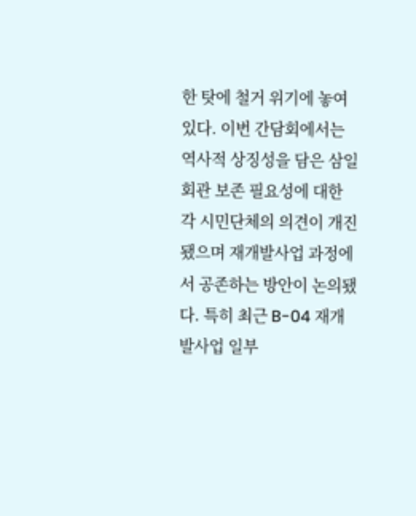한 탓에 철거 위기에 놓여있다. 이번 간담회에서는 역사적 상징성을 담은 삼일회관 보존 필요성에 대한 각 시민단체의 의견이 개진됐으며 재개발사업 과정에서 공존하는 방안이 논의됐다. 특히 최근 B-04 재개발사업 일부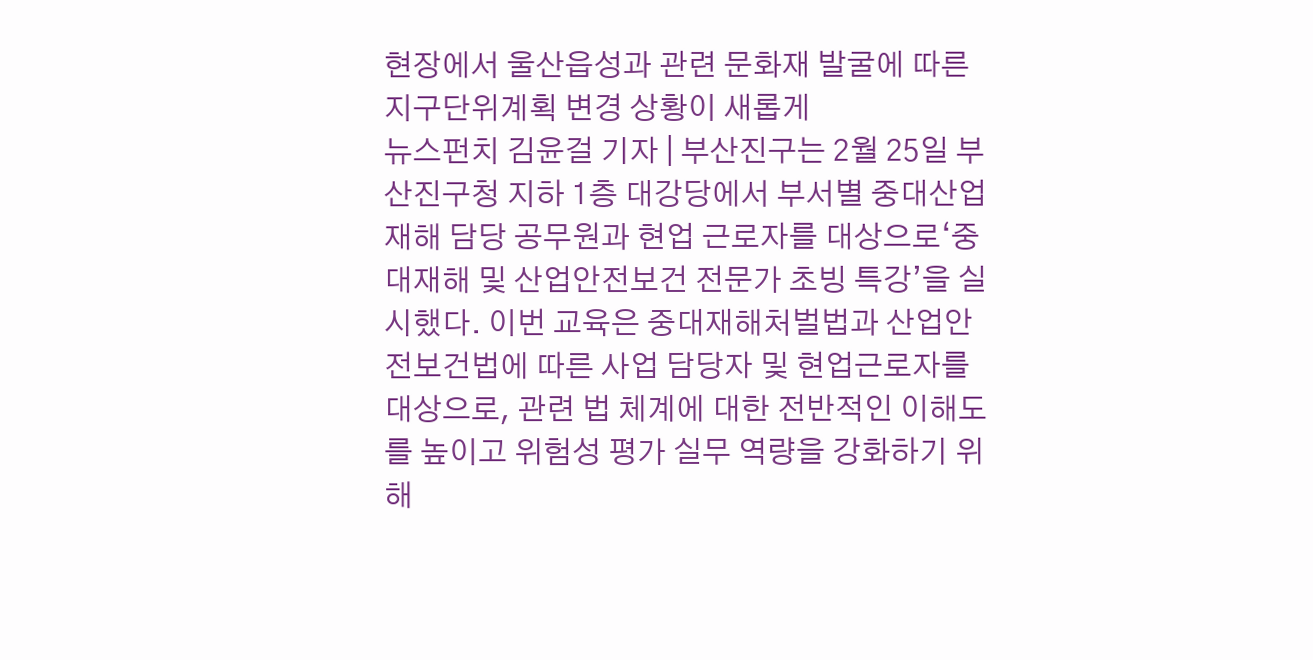현장에서 울산읍성과 관련 문화재 발굴에 따른 지구단위계획 변경 상황이 새롭게
뉴스펀치 김윤걸 기자 | 부산진구는 2월 25일 부산진구청 지하 1층 대강당에서 부서별 중대산업재해 담당 공무원과 현업 근로자를 대상으로‘중대재해 및 산업안전보건 전문가 초빙 특강’을 실시했다. 이번 교육은 중대재해처벌법과 산업안전보건법에 따른 사업 담당자 및 현업근로자를 대상으로, 관련 법 체계에 대한 전반적인 이해도를 높이고 위험성 평가 실무 역량을 강화하기 위해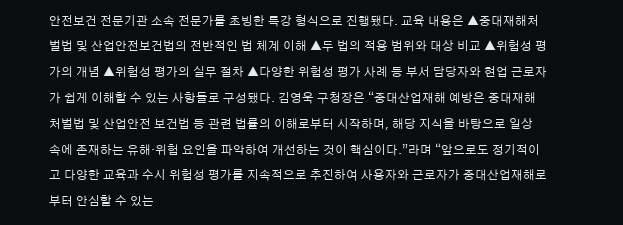안전보건 전문기관 소속 전문가를 초빙한 특강 형식으로 진행됐다. 교육 내용은 ▲중대재해처벌법 및 산업안전보건법의 전반적인 법 체계 이해 ▲두 법의 적용 범위와 대상 비교 ▲위험성 평가의 개념 ▲위험성 평가의 실무 절차 ▲다양한 위험성 평가 사례 등 부서 담당자와 현업 근로자가 쉽게 이해할 수 있는 사항들로 구성됐다. 김영욱 구청장은 “중대산업재해 예방은 중대재해처벌법 및 산업안전 보건법 등 관련 법률의 이해로부터 시작하며, 해당 지식을 바탕으로 일상 속에 존재하는 유해·위험 요인을 파악하여 개선하는 것이 핵심이다.”라며 “앞으로도 정기적이고 다양한 교육과 수시 위험성 평가를 지속적으로 추진하여 사용자와 근로자가 중대산업재해로부터 안심할 수 있는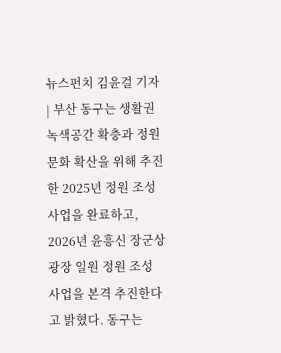뉴스펀치 김윤걸 기자 | 부산 동구는 생활권 녹색공간 확충과 정원문화 확산을 위해 추진한 2025년 정원 조성 사업을 완료하고, 2026년 윤흥신 장군상 광장 일원 정원 조성 사업을 본격 추진한다고 밝혔다. 동구는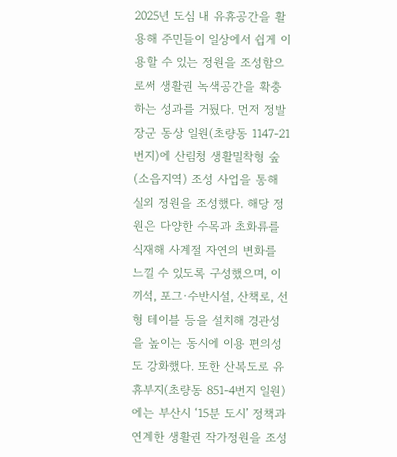2025년 도심 내 유휴공간을 활용해 주민들이 일상에서 쉽게 이용할 수 있는 정원을 조성함으로써 생활권 녹색공간을 확충하는 성과를 거뒀다. 먼저 정발장군 동상 일원(초량동 1147-21번지)에 산림청 생활밀착형 숲(소읍지역) 조성 사업을 통해 실외 정원을 조성했다. 해당 정원은 다양한 수목과 초화류를 식재해 사계절 자연의 변화를 느낄 수 있도록 구성했으며, 이끼석, 포그·수반시설, 산책로, 선형 테이블 등을 설치해 경관성을 높이는 동시에 이용 편의성도 강화했다. 또한 산복도로 유휴부지(초량동 851-4번지 일원)에는 부산시 ‘15분 도시’ 정책과 연계한 생활권 작가정원을 조성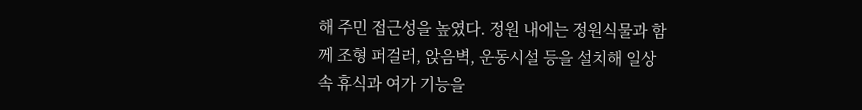해 주민 접근성을 높였다. 정원 내에는 정원식물과 함께 조형 퍼걸러, 앉음벽, 운동시설 등을 설치해 일상 속 휴식과 여가 기능을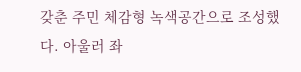갖춘 주민 체감형 녹색공간으로 조성했다. 아울러 좌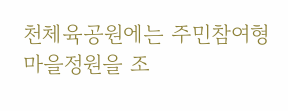천체육공원에는 주민참여형 마을정원을 조